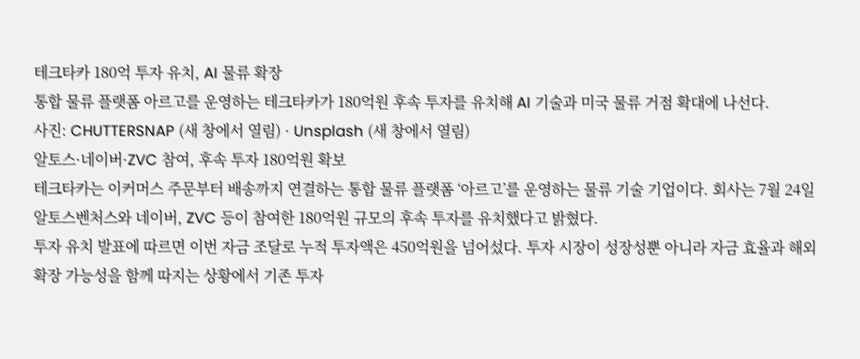테크타카 180억 투자 유치, AI 물류 확장
통합 물류 플랫폼 아르고를 운영하는 테크타카가 180억원 후속 투자를 유치해 AI 기술과 미국 물류 거점 확대에 나선다.
사진: CHUTTERSNAP (새 창에서 열림) · Unsplash (새 창에서 열림)
알토스·네이버·ZVC 참여, 후속 투자 180억원 확보
테크타카는 이커머스 주문부터 배송까지 연결하는 통합 물류 플랫폼 ‘아르고’를 운영하는 물류 기술 기업이다. 회사는 7월 24일 알토스벤처스와 네이버, ZVC 등이 참여한 180억원 규모의 후속 투자를 유치했다고 밝혔다.
투자 유치 발표에 따르면 이번 자금 조달로 누적 투자액은 450억원을 넘어섰다. 투자 시장이 성장성뿐 아니라 자금 효율과 해외 확장 가능성을 함께 따지는 상황에서 기존 투자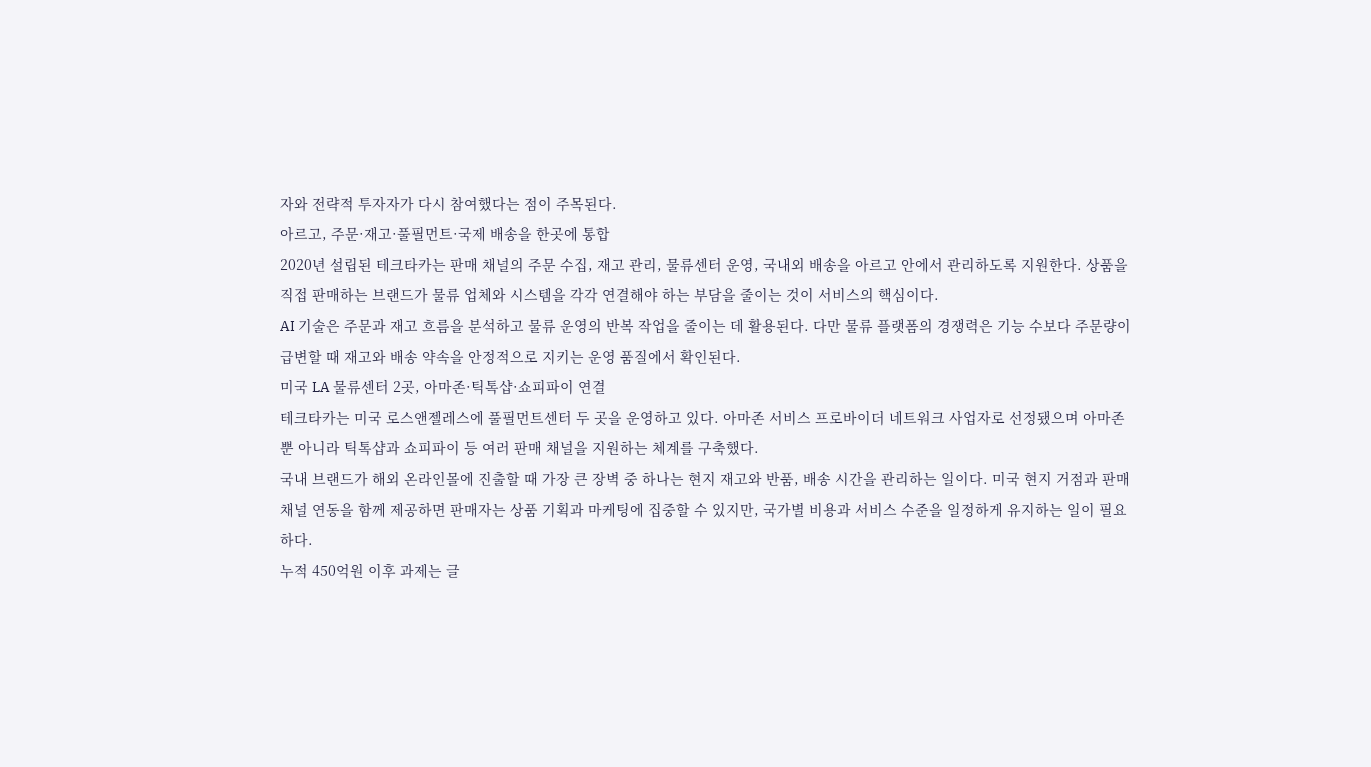자와 전략적 투자자가 다시 참여했다는 점이 주목된다.
아르고, 주문·재고·풀필먼트·국제 배송을 한곳에 통합
2020년 설립된 테크타카는 판매 채널의 주문 수집, 재고 관리, 물류센터 운영, 국내외 배송을 아르고 안에서 관리하도록 지원한다. 상품을 직접 판매하는 브랜드가 물류 업체와 시스템을 각각 연결해야 하는 부담을 줄이는 것이 서비스의 핵심이다.
AI 기술은 주문과 재고 흐름을 분석하고 물류 운영의 반복 작업을 줄이는 데 활용된다. 다만 물류 플랫폼의 경쟁력은 기능 수보다 주문량이 급변할 때 재고와 배송 약속을 안정적으로 지키는 운영 품질에서 확인된다.
미국 LA 물류센터 2곳, 아마존·틱톡샵·쇼피파이 연결
테크타카는 미국 로스앤젤레스에 풀필먼트센터 두 곳을 운영하고 있다. 아마존 서비스 프로바이더 네트워크 사업자로 선정됐으며 아마존뿐 아니라 틱톡샵과 쇼피파이 등 여러 판매 채널을 지원하는 체계를 구축했다.
국내 브랜드가 해외 온라인몰에 진출할 때 가장 큰 장벽 중 하나는 현지 재고와 반품, 배송 시간을 관리하는 일이다. 미국 현지 거점과 판매 채널 연동을 함께 제공하면 판매자는 상품 기획과 마케팅에 집중할 수 있지만, 국가별 비용과 서비스 수준을 일정하게 유지하는 일이 필요하다.
누적 450억원 이후 과제는 글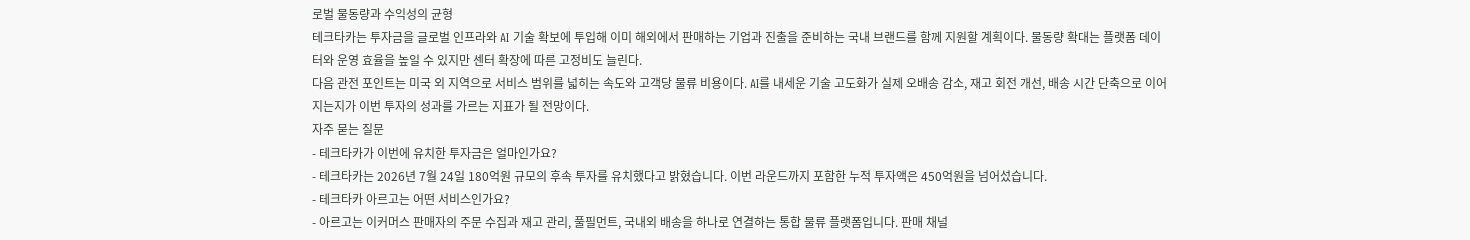로벌 물동량과 수익성의 균형
테크타카는 투자금을 글로벌 인프라와 AI 기술 확보에 투입해 이미 해외에서 판매하는 기업과 진출을 준비하는 국내 브랜드를 함께 지원할 계획이다. 물동량 확대는 플랫폼 데이터와 운영 효율을 높일 수 있지만 센터 확장에 따른 고정비도 늘린다.
다음 관전 포인트는 미국 외 지역으로 서비스 범위를 넓히는 속도와 고객당 물류 비용이다. AI를 내세운 기술 고도화가 실제 오배송 감소, 재고 회전 개선, 배송 시간 단축으로 이어지는지가 이번 투자의 성과를 가르는 지표가 될 전망이다.
자주 묻는 질문
- 테크타카가 이번에 유치한 투자금은 얼마인가요?
- 테크타카는 2026년 7월 24일 180억원 규모의 후속 투자를 유치했다고 밝혔습니다. 이번 라운드까지 포함한 누적 투자액은 450억원을 넘어섰습니다.
- 테크타카 아르고는 어떤 서비스인가요?
- 아르고는 이커머스 판매자의 주문 수집과 재고 관리, 풀필먼트, 국내외 배송을 하나로 연결하는 통합 물류 플랫폼입니다. 판매 채널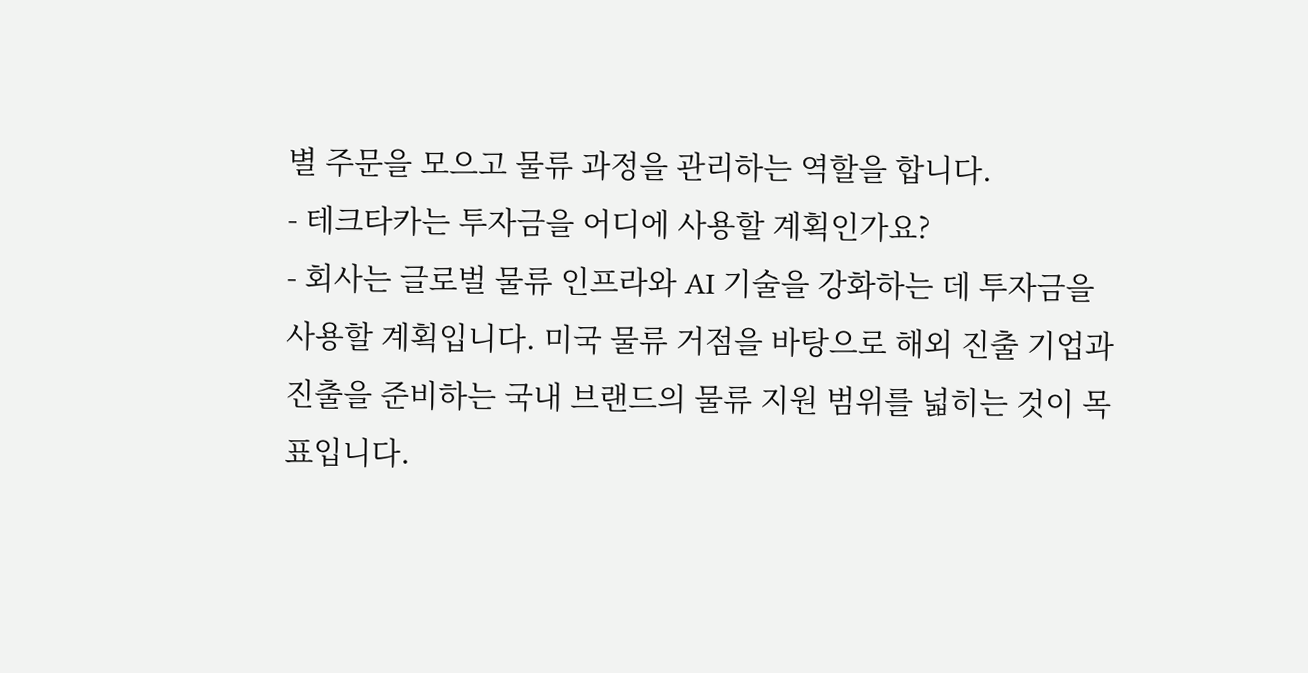별 주문을 모으고 물류 과정을 관리하는 역할을 합니다.
- 테크타카는 투자금을 어디에 사용할 계획인가요?
- 회사는 글로벌 물류 인프라와 AI 기술을 강화하는 데 투자금을 사용할 계획입니다. 미국 물류 거점을 바탕으로 해외 진출 기업과 진출을 준비하는 국내 브랜드의 물류 지원 범위를 넓히는 것이 목표입니다.